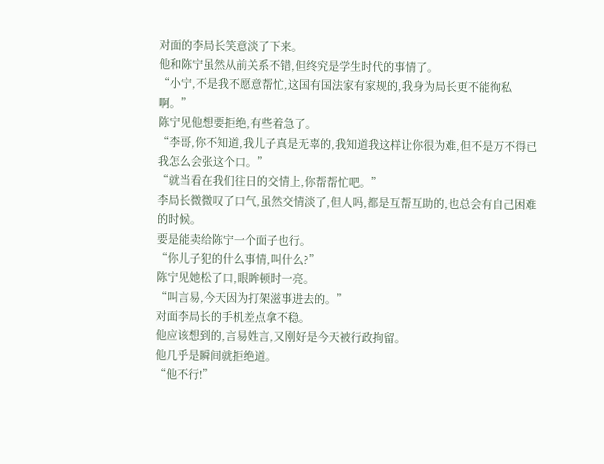对面的李局长笑意淡了下来。
他和陈宁虽然从前关系不错,但终究是学生时代的事情了。
“小宁,不是我不愿意帮忙,这国有国法家有家规的,我身为局长更不能徇私啊。”
陈宁见他想要拒绝,有些着急了。
“李哥,你不知道,我儿子真是无辜的,我知道我这样让你很为难,但不是万不得已我怎么会张这个口。”
“就当看在我们往日的交情上,你帮帮忙吧。”
李局长微微叹了口气,虽然交情淡了,但人吗,都是互帮互助的,也总会有自己困难的时候。
要是能卖给陈宁一个面子也行。
“你儿子犯的什么事情,叫什么?”
陈宁见她松了口,眼眸顿时一亮。
“叫言易,今天因为打架滋事进去的。”
对面李局长的手机差点拿不稳。
他应该想到的,言易姓言,又刚好是今天被行政拘留。
他几乎是瞬间就拒绝道。
“他不行!”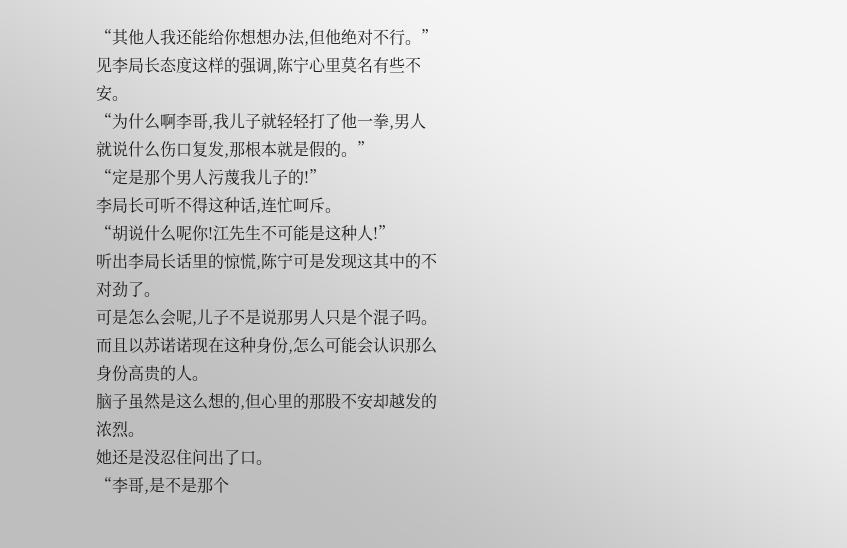“其他人我还能给你想想办法,但他绝对不行。”
见李局长态度这样的强调,陈宁心里莫名有些不安。
“为什么啊李哥,我儿子就轻轻打了他一拳,男人就说什么伤口复发,那根本就是假的。”
“定是那个男人污蔑我儿子的!”
李局长可听不得这种话,连忙呵斥。
“胡说什么呢你!江先生不可能是这种人!”
听出李局长话里的惊慌,陈宁可是发现这其中的不对劲了。
可是怎么会呢,儿子不是说那男人只是个混子吗。
而且以苏诺诺现在这种身份,怎么可能会认识那么身份高贵的人。
脑子虽然是这么想的,但心里的那股不安却越发的浓烈。
她还是没忍住问出了口。
“李哥,是不是那个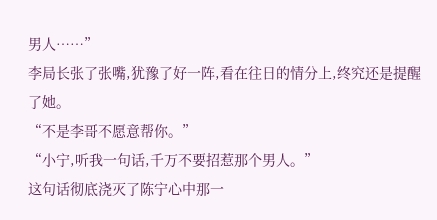男人……”
李局长张了张嘴,犹豫了好一阵,看在往日的情分上,终究还是提醒了她。
“不是李哥不愿意帮你。”
“小宁,听我一句话,千万不要招惹那个男人。”
这句话彻底浇灭了陈宁心中那一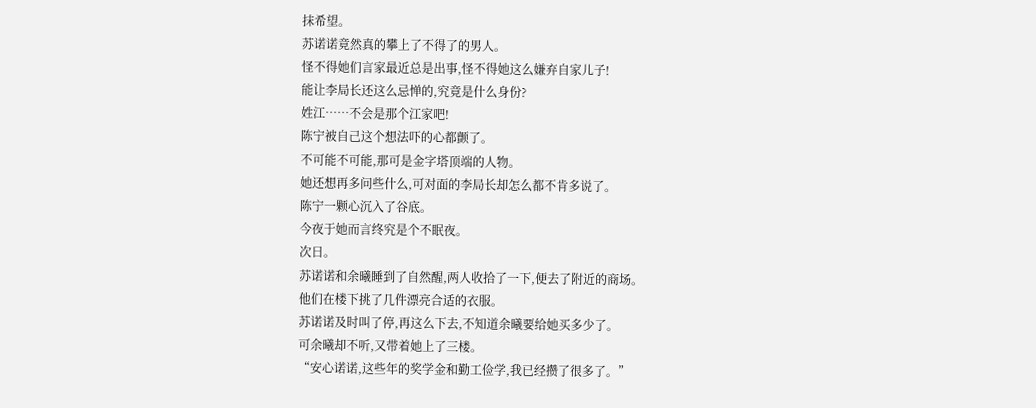抹希望。
苏诺诺竟然真的攀上了不得了的男人。
怪不得她们言家最近总是出事,怪不得她这么嫌弃自家儿子!
能让李局长还这么忌惮的,究竟是什么身份?
姓江……不会是那个江家吧!
陈宁被自己这个想法吓的心都颤了。
不可能不可能,那可是金字塔顶端的人物。
她还想再多问些什么,可对面的李局长却怎么都不肯多说了。
陈宁一颗心沉入了谷底。
今夜于她而言终究是个不眠夜。
次日。
苏诺诺和余曦睡到了自然醒,两人收拾了一下,便去了附近的商场。
他们在楼下挑了几件漂亮合适的衣服。
苏诺诺及时叫了停,再这么下去,不知道余曦要给她买多少了。
可余曦却不听,又带着她上了三楼。
“安心诺诺,这些年的奖学金和勤工俭学,我已经攒了很多了。”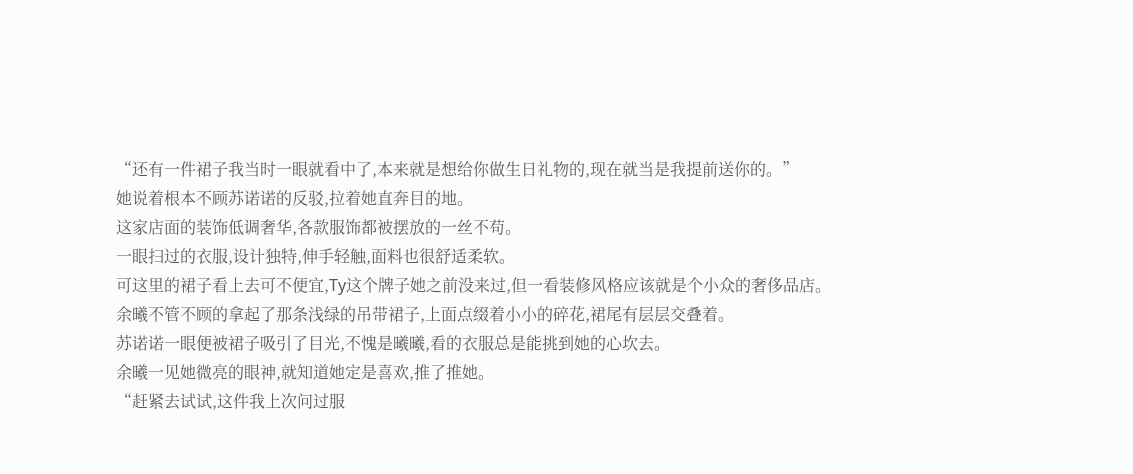“还有一件裙子我当时一眼就看中了,本来就是想给你做生日礼物的,现在就当是我提前送你的。”
她说着根本不顾苏诺诺的反驳,拉着她直奔目的地。
这家店面的装饰低调奢华,各款服饰都被摆放的一丝不苟。
一眼扫过的衣服,设计独特,伸手轻触,面料也很舒适柔软。
可这里的裙子看上去可不便宜,Ty这个牌子她之前没来过,但一看装修风格应该就是个小众的奢侈品店。
余曦不管不顾的拿起了那条浅绿的吊带裙子,上面点缀着小小的碎花,裙尾有层层交叠着。
苏诺诺一眼便被裙子吸引了目光,不愧是曦曦,看的衣服总是能挑到她的心坎去。
余曦一见她微亮的眼神,就知道她定是喜欢,推了推她。
“赶紧去试试,这件我上次问过服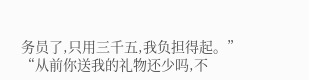务员了,只用三千五,我负担得起。”
“从前你送我的礼物还少吗,不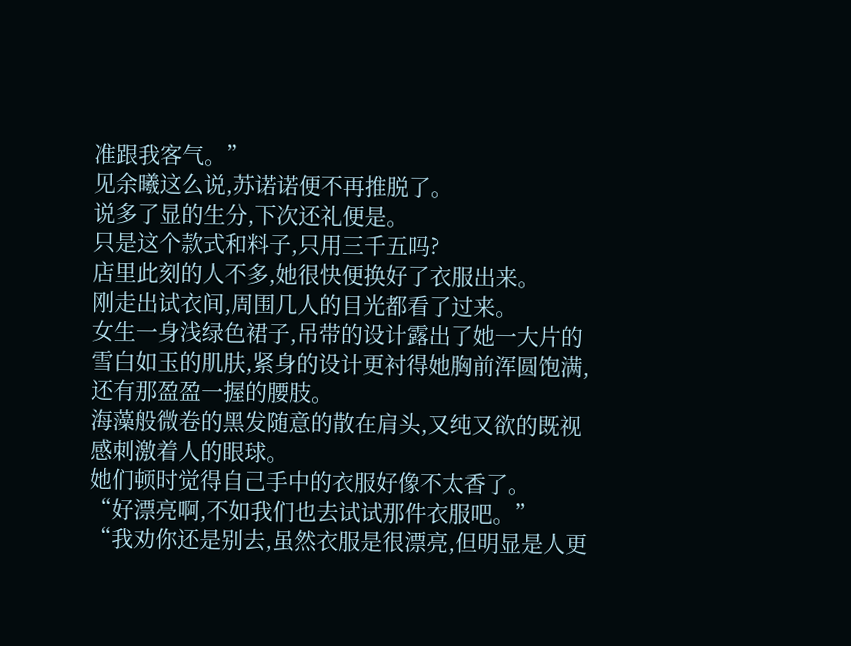准跟我客气。”
见余曦这么说,苏诺诺便不再推脱了。
说多了显的生分,下次还礼便是。
只是这个款式和料子,只用三千五吗?
店里此刻的人不多,她很快便换好了衣服出来。
刚走出试衣间,周围几人的目光都看了过来。
女生一身浅绿色裙子,吊带的设计露出了她一大片的雪白如玉的肌肤,紧身的设计更衬得她胸前浑圆饱满,还有那盈盈一握的腰肢。
海藻般微卷的黑发随意的散在肩头,又纯又欲的既视感刺激着人的眼球。
她们顿时觉得自己手中的衣服好像不太香了。
“好漂亮啊,不如我们也去试试那件衣服吧。”
“我劝你还是别去,虽然衣服是很漂亮,但明显是人更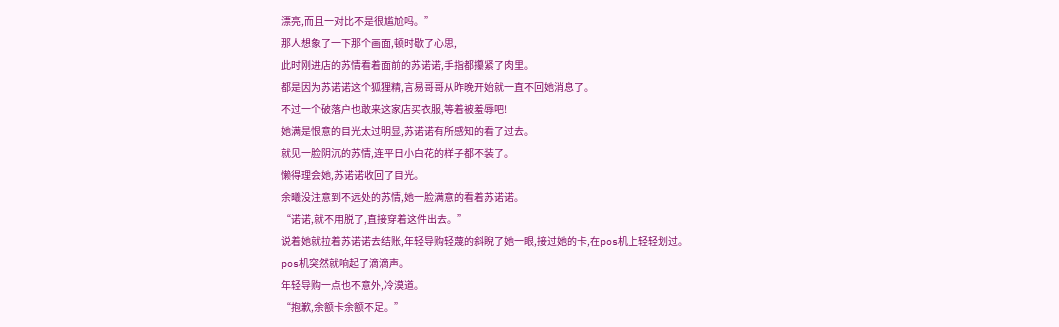漂亮,而且一对比不是很尴尬吗。”
那人想象了一下那个画面,顿时歇了心思,
此时刚进店的苏情看着面前的苏诺诺,手指都攥紧了肉里。
都是因为苏诺诺这个狐狸精,言易哥哥从昨晚开始就一直不回她消息了。
不过一个破落户也敢来这家店买衣服,等着被羞辱吧!
她满是恨意的目光太过明显,苏诺诺有所感知的看了过去。
就见一脸阴沉的苏情,连平日小白花的样子都不装了。
懒得理会她,苏诺诺收回了目光。
余曦没注意到不远处的苏情,她一脸满意的看着苏诺诺。
“诺诺,就不用脱了,直接穿着这件出去。”
说着她就拉着苏诺诺去结账,年轻导购轻蔑的斜睨了她一眼,接过她的卡,在pos机上轻轻划过。
pos机突然就响起了滴滴声。
年轻导购一点也不意外,冷漠道。
“抱歉,余额卡余额不足。”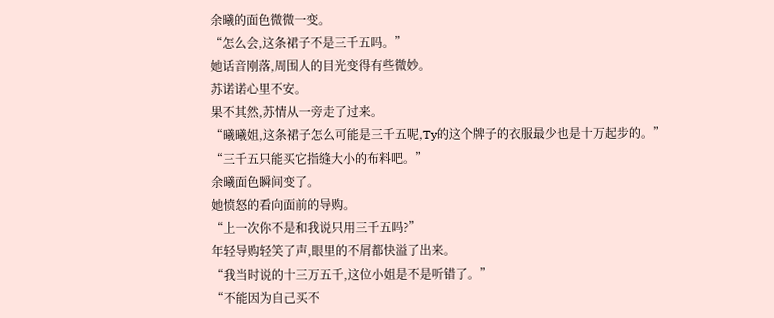余曦的面色微微一变。
“怎么会,这条裙子不是三千五吗。”
她话音刚落,周围人的目光变得有些微妙。
苏诺诺心里不安。
果不其然,苏情从一旁走了过来。
“曦曦姐,这条裙子怎么可能是三千五呢,Ty的这个牌子的衣服最少也是十万起步的。”
“三千五只能买它指缝大小的布料吧。”
余曦面色瞬间变了。
她愤怒的看向面前的导购。
“上一次你不是和我说只用三千五吗?”
年轻导购轻笑了声,眼里的不屑都快溢了出来。
“我当时说的十三万五千,这位小姐是不是听错了。”
“不能因为自己买不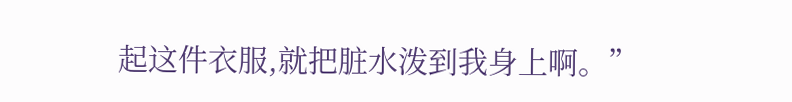起这件衣服,就把脏水泼到我身上啊。”